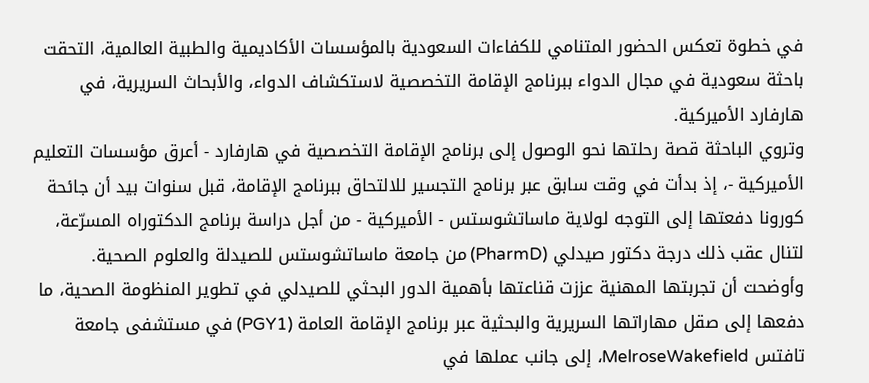في خطوة تعكس الحضور المتنامي للكفاءات السعودية بالمؤسسات الأكاديمية والطبية العالمية، التحقت باحثة سعودية في مجال الدواء ببرنامج الإقامة التخصصية لاستكشاف الدواء، والأبحاث السريرية، في هارفارد الأميركية.
وتروي الباحثة قصة رحلتها نحو الوصول إلى برنامج الإقامة التخصصية في هارفارد - أعرق مؤسسات التعليم الأميركية -، إذ بدأت في وقت سابق عبر برنامج التجسير للالتحاق ببرنامج الإقامة، قبل سنوات بيد أن جائحة كورونا دفعتها إلى التوجه لولاية ماساتشوستس - الأميركية - من أجل دراسة برنامج الدكتوراه المسرّعة، لتنال عقب ذلك درجة دكتور صيدلي (PharmD) من جامعة ماساتشوستس للصيدلة والعلوم الصحية.
وأوضحت أن تجربتها المهنية عززت قناعتها بأهمية الدور البحثي للصيدلي في تطوير المنظومة الصحية، ما دفعها إلى صقل مهاراتها السريرية والبحثية عبر برنامج الإقامة العامة (PGY1) في مستشفى جامعة تافتس MelroseWakefield، إلى جانب عملها في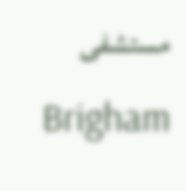مستشفى Brigham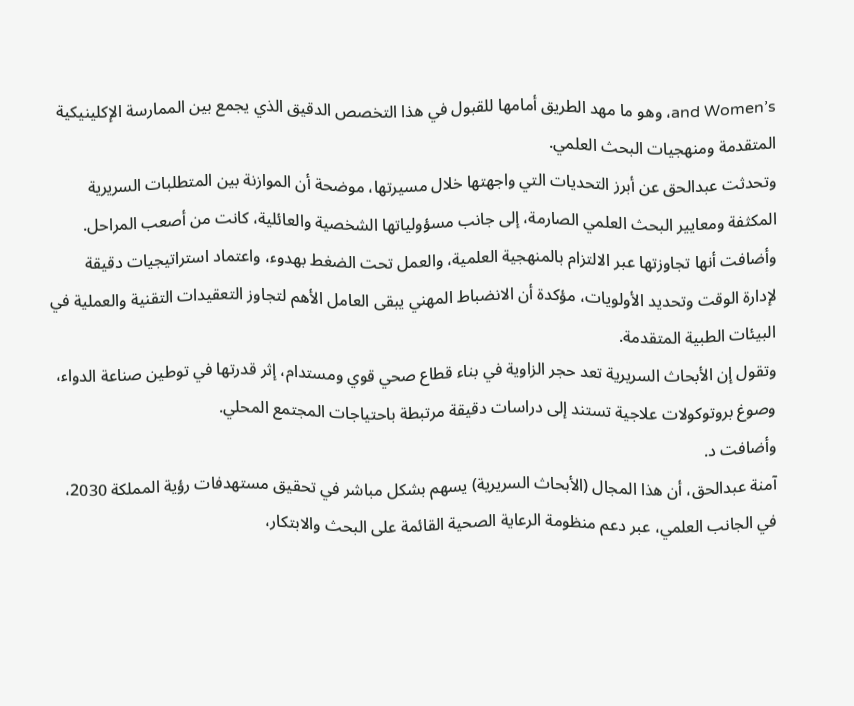and Women’s، وهو ما مهد الطريق أمامها للقبول في هذا التخصص الدقيق الذي يجمع بين الممارسة الإكلينيكية المتقدمة ومنهجيات البحث العلمي.
وتحدثت عبدالحق عن أبرز التحديات التي واجهتها خلال مسيرتها، موضحة أن الموازنة بين المتطلبات السريرية المكثفة ومعايير البحث العلمي الصارمة، إلى جانب مسؤولياتها الشخصية والعائلية، كانت من أصعب المراحل.
وأضافت أنها تجاوزتها عبر الالتزام بالمنهجية العلمية، والعمل تحت الضغط بهدوء، واعتماد استراتيجيات دقيقة لإدارة الوقت وتحديد الأولويات، مؤكدة أن الانضباط المهني يبقى العامل الأهم لتجاوز التعقيدات التقنية والعملية في البيئات الطبية المتقدمة.
وتقول إن الأبحاث السريرية تعد حجر الزاوية في بناء قطاع صحي قوي ومستدام، إثر قدرتها في توطين صناعة الدواء، وصوغ بروتوكولات علاجية تستند إلى دراسات دقيقة مرتبطة باحتياجات المجتمع المحلي.
وأضافت د.
آمنة عبدالحق، أن هذا المجال (الأبحاث السريرية) يسهم بشكل مباشر في تحقيق مستهدفات رؤية المملكة 2030، في الجانب العلمي، عبر دعم منظومة الرعاية الصحية القائمة على البحث والابتكار،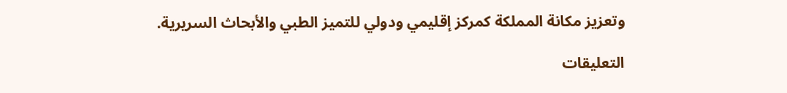وتعزيز مكانة المملكة كمركز إقليمي ودولي للتميز الطبي والأبحاث السريرية.

التعليقات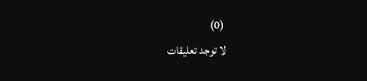(0)
لا توجد تعليقات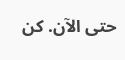حتى الآن. كن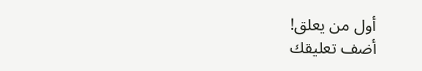أول من يعلق!
أضف تعليقك